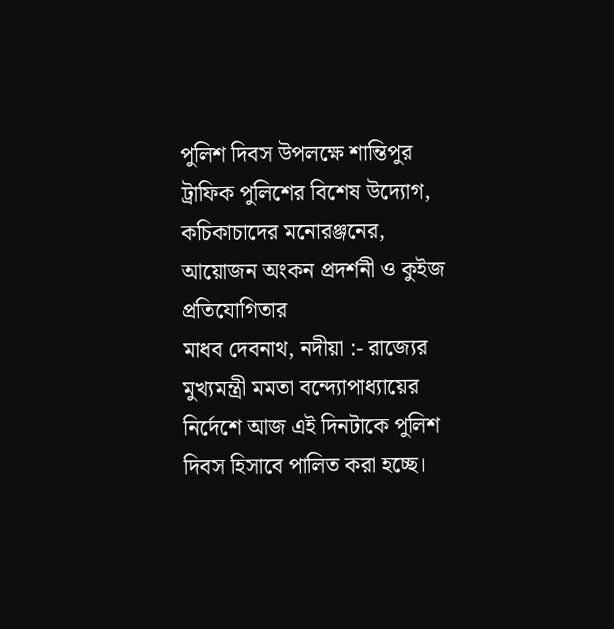পুলিশ দিবস উপলক্ষে শান্তিপুর ট্রাফিক পুলিশের বিশেষ উদ্যোগ, কচিকাচাদের মনোরঞ্জনের, আয়োজন অংকন প্রদর্শনী ও কুইজ প্রতিযোগিতার
মাধব দেবনাথ, নদীয়া :- রাজ্যের মুখ্যমন্ত্রী মমতা বন্দ্যোপাধ্যায়ের নির্দেশে আজ এই দিনটাকে পুলিশ দিবস হিসাবে পালিত করা হচ্ছে।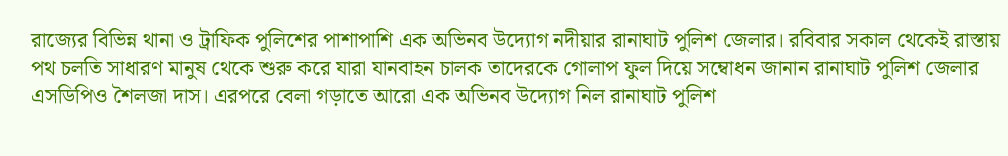রাজ্যের বিভিন্ন থানা ও ট্রাফিক পুলিশের পাশাপাশি এক অভিনব উদ্যোগ নদীয়ার রানাঘাট পুলিশ জেলার। রবিবার সকাল থেকেই রাস্তায় পথ চলতি সাধারণ মানুষ থেকে শুরু করে যারা যানবাহন চালক তাদেরকে গোলাপ ফুল দিয়ে সম্বোধন জানান রানাঘাট পুলিশ জেলার এসডিপিও শৈলজা দাস। এরপরে বেলা গড়াতে আরো এক অভিনব উদ্যোগ নিল রানাঘাট পুলিশ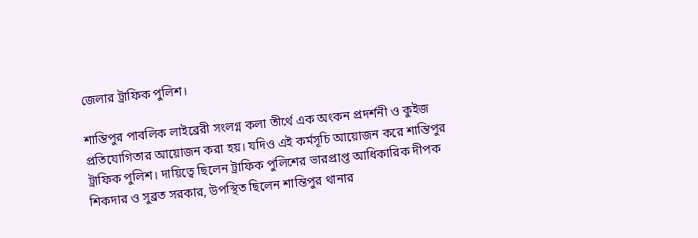জেলার ট্রাফিক পুলিশ।

শান্তিপুর পাবলিক লাইব্রেরী সংলগ্ন কলা তীর্থে এক অংকন প্রদর্শনী ও কুইজ প্রতিযোগিতার আয়োজন করা হয়। যদিও এই কর্মসূচি আয়োজন করে শান্তিপুর ট্রাফিক পুলিশ। দায়িত্বে ছিলেন ট্রাফিক পুলিশের ভারপ্রাপ্ত আধিকারিক দীপক শিকদার ও সুব্রত সরকার, উপস্থিত ছিলেন শান্তিপুর থানার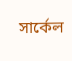সার্কেল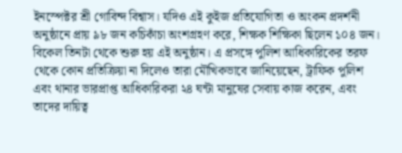ইনস্পেক্টর শ্রী গোবিন্দ বিশ্বাস। যদিও এই কুইজ প্রতিযোগিতা ও অংকন প্রদর্শনী অনুষ্ঠানে প্রায় ৯৮ জন কচিকাঁচা অংশগ্রহণ করে, শিক্ষক শিক্ষিকা ছিলেন ১০৪ জন। বিকেল তিনটা থেকে শুরু হয় এই অনুষ্ঠান। এ প্রসঙ্গে পুলিশ আধিকারিকের তরফ থেকে কোন প্রতিক্রিয়া না দিলেও তারা মৌখিকভাবে জানিয়েছেন, ট্রাফিক পুলিশ এবং থানার ভারপ্রাপ্ত আধিকারিকরা ২৪ ঘন্টা মানুষের সেবায় কাজ করেন, এবং তাদের দায়িত্ব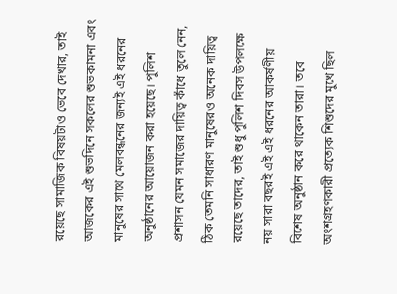রয়েছে সামাজিক বিষয়টাও ভেবে দেখার, তাই আজকের এই শুভদিনে সকলের শুভকামনা এবং মানুষের সাথে মেলবন্ধনের জন্যই এই ধরনের অনুষ্ঠানের আয়োজন করা হয়েছে। পুলিশ প্রশাসন যেমন সমাজের দায়িত্ব কাঁধে তুলে নেন, ঠিক তেমনি সাধারণ মানুষেরও অনেক দায়িত্ব রয়েছে তাদের, তাই শুধু পুলিশ দিবস উপলক্ষে নয় সারা বছরই এই এই ধরনের আকর্ষণীয় বিশেষ অনুষ্ঠান করে থাকেন তারা। তবে অংশগ্রহণকারী প্রত্যেক শিশুদের মুখে ছিল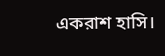একরাশ হাসি।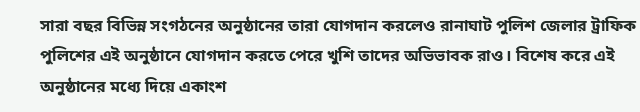সারা বছর বিভিন্ন সংগঠনের অনুষ্ঠানের তারা যোগদান করলেও রানাঘাট পুলিশ জেলার ট্রাফিক পুলিশের এই অনুষ্ঠানে যোগদান করতে পেরে খুশি তাদের অভিভাবক রাও। বিশেষ করে এই অনুষ্ঠানের মধ্যে দিয়ে একাংশ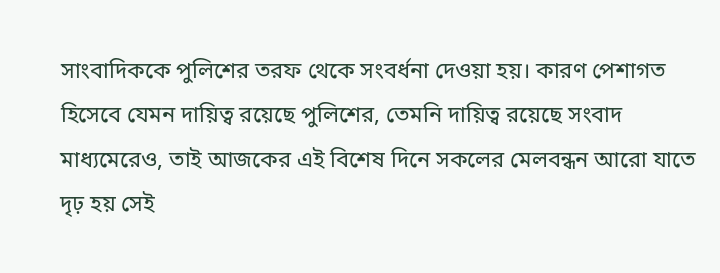সাংবাদিককে পুলিশের তরফ থেকে সংবর্ধনা দেওয়া হয়। কারণ পেশাগত হিসেবে যেমন দায়িত্ব রয়েছে পুলিশের, তেমনি দায়িত্ব রয়েছে সংবাদ মাধ্যমেরেও, তাই আজকের এই বিশেষ দিনে সকলের মেলবন্ধন আরো যাতে দৃঢ় হয় সেই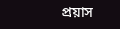প্রয়াস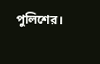পুলিশের।